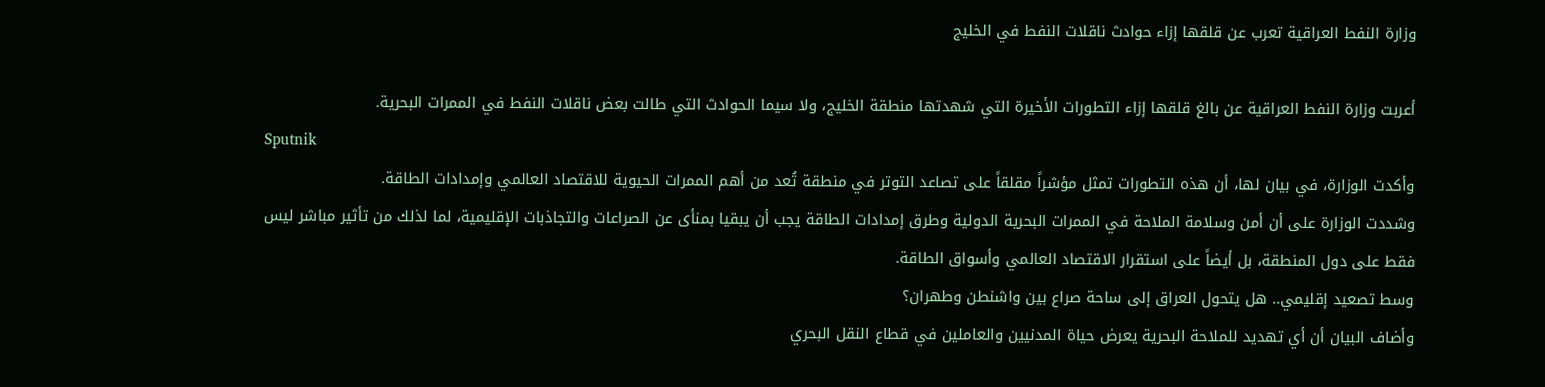وزارة النفط العراقية تعرب عن قلقها إزاء حوادث ناقلات النفط في الخليج

أعربت وزارة النفط العراقية عن بالغ قلقها إزاء التطورات الأخيرة التي شهدتها منطقة الخليج، ولا سيما الحوادث التي طالت بعض ناقلات النفط في الممرات البحرية.
Sputnik
وأكدت الوزارة، في بيان لها، أن هذه التطورات تمثل مؤشراً مقلقاً على تصاعد التوتر في منطقة تُعد من أهم الممرات الحيوية للاقتصاد العالمي وإمدادات الطاقة.
وشددت الوزارة على أن أمن وسلامة الملاحة في الممرات البحرية الدولية وطرق إمدادات الطاقة يجب أن يبقيا بمنأى عن الصراعات والتجاذبات الإقليمية، لما لذلك من تأثير مباشر ليس فقط على دول المنطقة، بل أيضاً على استقرار الاقتصاد العالمي وأسواق الطاقة.
وسط تصعيد إقليمي.. هل يتحول العراق إلى ساحة صراع بين واشنطن وطهران؟
وأضاف البيان أن أي تهديد للملاحة البحرية يعرض حياة المدنيين والعاملين في قطاع النقل البحري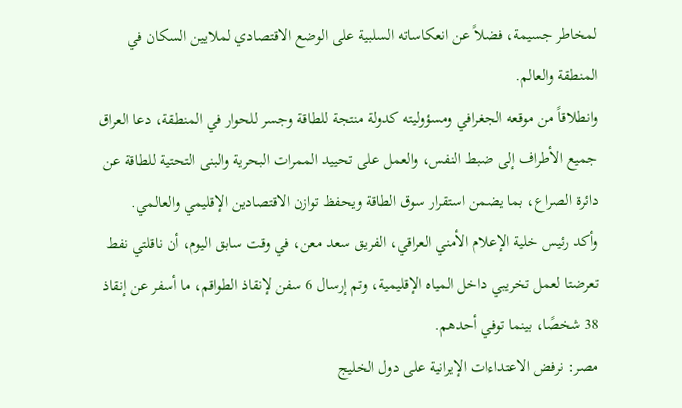لمخاطر جسيمة، فضلاً عن انعكاساته السلبية على الوضع الاقتصادي لملايين السكان في المنطقة والعالم.
وانطلاقاً من موقعه الجغرافي ومسؤوليته كدولة منتجة للطاقة وجسر للحوار في المنطقة، دعا العراق جميع الأطراف إلى ضبط النفس، والعمل على تحييد الممرات البحرية والبنى التحتية للطاقة عن دائرة الصراع، بما يضمن استقرار سوق الطاقة ويحفظ توازن الاقتصادين الإقليمي والعالمي.
وأكد رئيس خلية الإعلام الأمني العراقي، الفريق سعد معن، في وقت سابق اليوم، أن ناقلتي نفط تعرضتا لعمل تخريبي داخل المياه الإقليمية، وتم إرسال 6 سفن لإنقاذ الطواقم، ما أسفر عن إنقاذ 38 شخصًا، بينما توفي أحدهم.
مصر: نرفض الاعتداءات الإيرانية على دول الخليج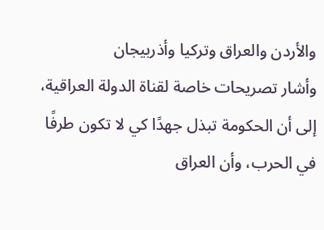والأردن والعراق وتركيا وأذربيجان
وأشار تصريحات خاصة لقناة الدولة العراقية، إلى أن الحكومة تبذل جهدًا كي لا تكون طرفًا في الحرب، وأن العراق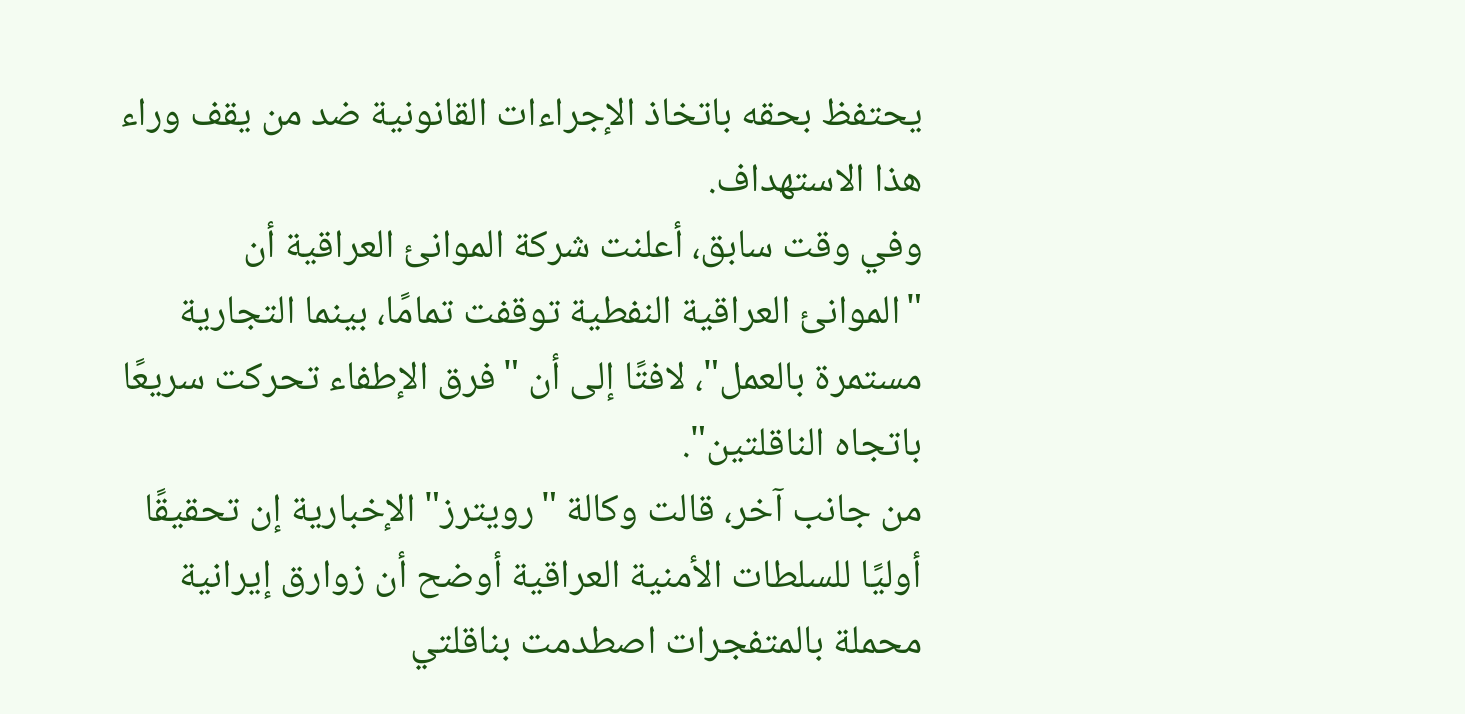يحتفظ بحقه باتخاذ الإجراءات القانونية ضد من يقف وراء هذا الاستهداف.
وفي وقت سابق، أعلنت شركة الموانئ العراقية أن "الموانئ العراقية النفطية توقفت تمامًا، بينما التجارية مستمرة بالعمل"، لافتًا إلى أن "فرق الإطفاء تحركت سريعًا باتجاه الناقلتين".
من جانب آخر، قالت وكالة "رويترز" الإخبارية إن تحقيقًا أوليًا للسلطات الأمنية العراقية أوضح أن زوارق إيرانية محملة بالمتفجرات اصطدمت بناقلتي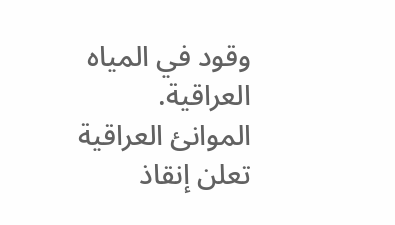وقود في المياه العراقية.
الموانئ العراقية تعلن إنقاذ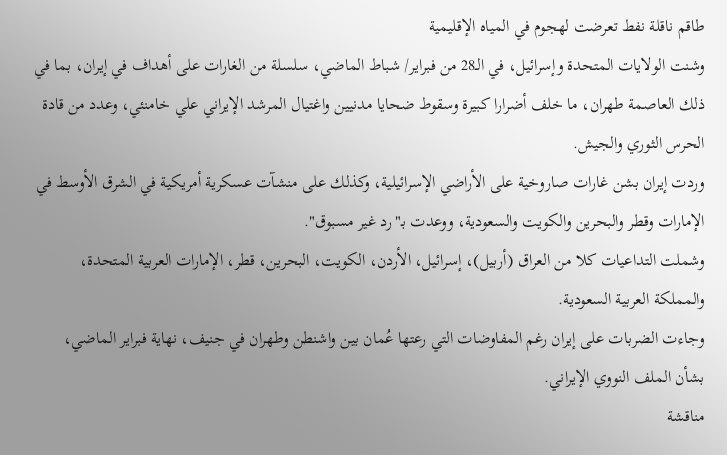طاقم ناقلة نفط تعرضت لهجوم في المياه الإقليمية
وشنت الولايات المتحدة وإسرائيل، في الـ28 من فبراير/ شباط الماضي، سلسلة من الغارات على أهداف في إيران، بما في ذلك العاصمة طهران، ما خلف أضرارا كبيرة وسقوط ضحايا مدنيين واغتيال المرشد الإيراني علي خامنئي، وعدد من قادة الحرس الثوري والجيش.
وردت إيران بشن غارات صاروخية على الأراضي الإسرائيلية، وكذلك على منشآت عسكرية أمريكية في الشرق الأوسط في الإمارات وقطر والبحرين والكويت والسعودية، ووعدت بـ"رد غير مسبوق".
وشملت التداعيات كلا من العراق (أربيل)، إسرائيل، الأردن، الكويت، البحرين، قطر، الإمارات العربية المتحدة، والمملكة العربية السعودية.
وجاءت الضربات على إيران رغم المفاوضات التي رعتها عُمان بين واشنطن وطهران في جنيف، نهاية فبراير الماضي، بشأن الملف النووي الإيراني.
مناقشة